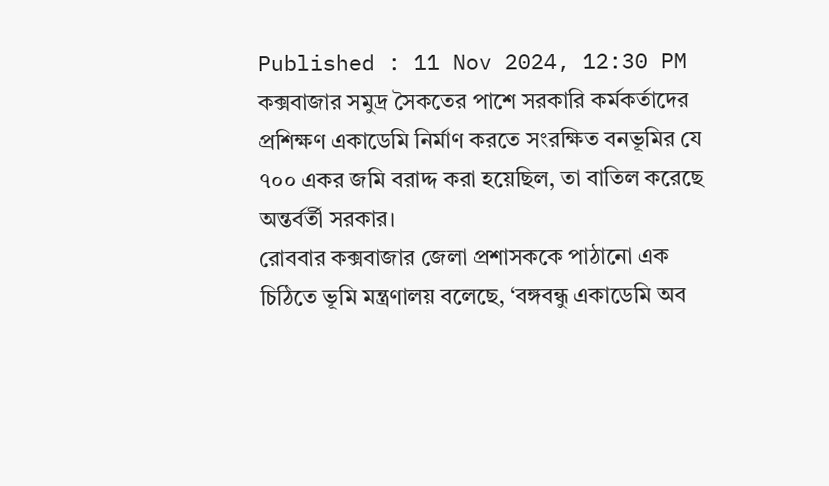Published : 11 Nov 2024, 12:30 PM
কক্সবাজার সমুদ্র সৈকতের পাশে সরকারি কর্মকর্তাদের প্রশিক্ষণ একাডেমি নির্মাণ করতে সংরক্ষিত বনভূমির যে ৭০০ একর জমি বরাদ্দ করা হয়েছিল, তা বাতিল করেছে অন্তর্বর্তী সরকার।
রোববার কক্সবাজার জেলা প্রশাসককে পাঠানো এক চিঠিতে ভূমি মন্ত্রণালয় বলেছে, ‘বঙ্গবন্ধু একাডেমি অব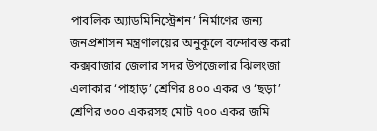পাবলিক অ্যাডমিনিস্ট্রেশন’ নির্মাণের জন্য জনপ্রশাসন মন্ত্রণালয়ের অনুকূলে বন্দোবস্ত করা কক্সবাজার জেলার সদর উপজেলার ঝিলংজা এলাকার ‘পাহাড়’ শ্রেণির ৪০০ একর ও ‘ছড়া’ শ্রেণির ৩০০ একরসহ মোট ৭০০ একর জমি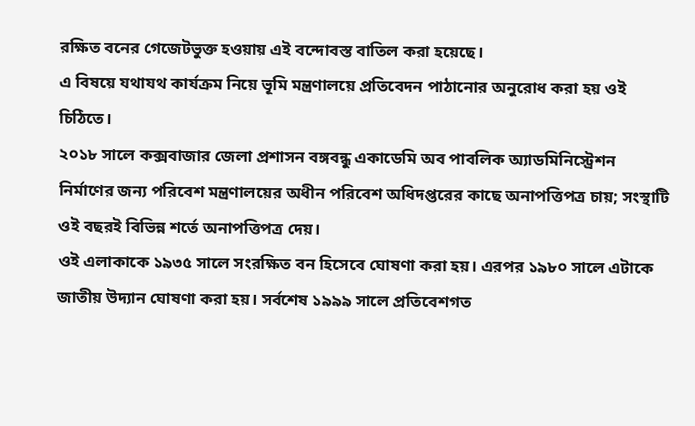রক্ষিত বনের গেজেটভুক্ত হওয়ায় এই বন্দোবস্ত বাতিল করা হয়েছে।
এ বিষয়ে যথাযথ কার্যক্রম নিয়ে ভূমি মন্ত্রণালয়ে প্রতিবেদন পাঠানোর অনুরোধ করা হয় ওই চিঠিতে।
২০১৮ সালে কক্সবাজার জেলা প্রশাসন বঙ্গবন্ধু একাডেমি অব পাবলিক অ্যাডমিনিস্ট্রেশন নির্মাণের জন্য পরিবেশ মন্ত্রণালয়ের অধীন পরিবেশ অধিদপ্তরের কাছে অনাপত্তিপত্র চায়; সংস্থাটি ওই বছরই বিভিন্ন শর্তে অনাপত্তিপত্র দেয়।
ওই এলাকাকে ১৯৩৫ সালে সংরক্ষিত বন হিসেবে ঘোষণা করা হয়। এরপর ১৯৮০ সালে এটাকে জাতীয় উদ্যান ঘোষণা করা হয়। সর্বশেষ ১৯৯৯ সালে প্রতিবেশগত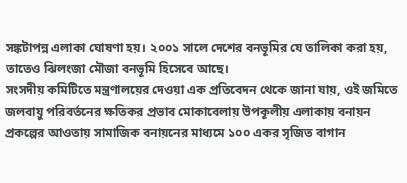সঙ্কটাপন্ন এলাকা ঘোষণা হয়। ২০০১ সালে দেশের বনভূমির যে তালিকা করা হয়, তাতেও ঝিলংজা মৌজা বনভূমি হিসেবে আছে।
সংসদীয় কমিটিতে মন্ত্রণালয়ের দেওয়া এক প্রতিবেদন থেকে জানা যায়, ওই জমিতে জলবায়ু পরিবর্তনের ক্ষতিকর প্রভাব মোকাবেলায় উপকূলীয় এলাকায় বনায়ন প্রকল্পের আওতায় সামাজিক বনায়নের মাধ্যমে ১০০ একর সৃজিত বাগান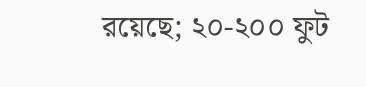রয়েছে; ২০-২০০ ফুট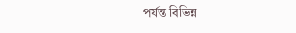পর্যন্ত বিভিন্ন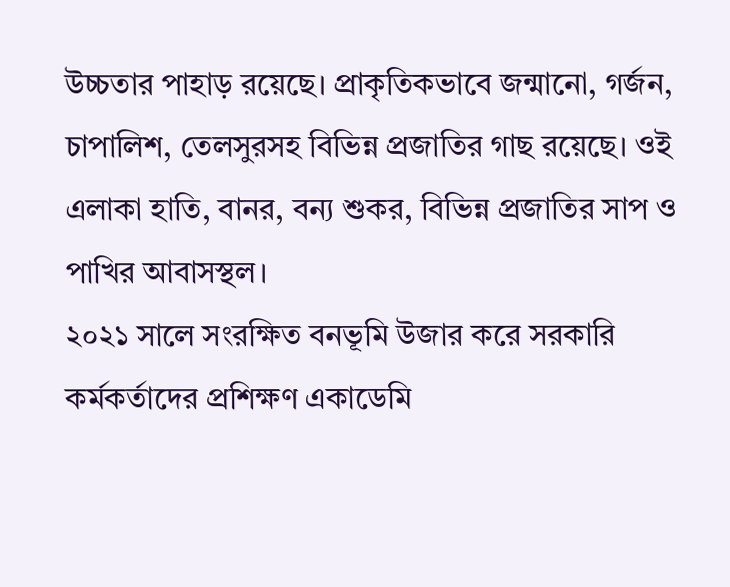উচ্চতার পাহাড় রয়েছে। প্রাকৃতিকভাবে জন্মানো, গর্জন, চাপালিশ, তেলসুরসহ বিভিন্ন প্রজাতির গাছ রয়েছে। ওই এলাকা হাতি, বানর, বন্য শুকর, বিভিন্ন প্রজাতির সাপ ও পাখির আবাসস্থল।
২০২১ সালে সংরক্ষিত বনভূমি উজার করে সরকারি কর্মকর্তাদের প্রশিক্ষণ একাডেমি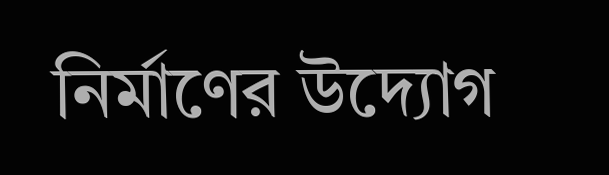নির্মাণের উদ্যোগ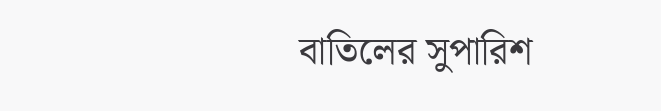বাতিলের সুপারিশ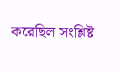করেছিল সংশ্লিষ্ট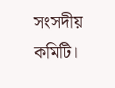সংসদীয় কমিটি।